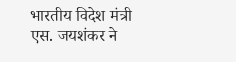भारतीय विदेश मंत्री एस. जयशंकर ने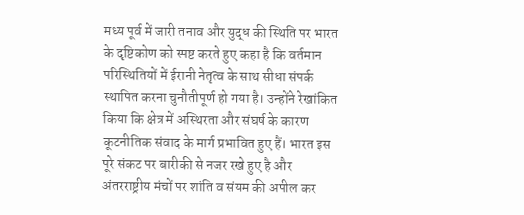मध्य पूर्व में जारी तनाव और युद्ध की स्थिति पर भारत के दृष्टिकोण को स्पष्ट करते हुए कहा है कि वर्तमान परिस्थितियों में ईरानी नेतृत्व के साथ सीधा संपर्क स्थापित करना चुनौतीपूर्ण हो गया है। उन्होंने रेखांकित किया कि क्षेत्र में अस्थिरता और संघर्ष के कारण कूटनीतिक संवाद के मार्ग प्रभावित हुए हैं। भारत इस पूरे संकट पर बारीकी से नजर रखे हुए है और अंतरराष्ट्रीय मंचों पर शांति व संयम की अपील कर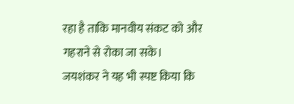रहा है ताकि मानवीय संकट को और गहराने से रोका जा सके।
जयशंकर ने यह भी स्पष्ट किया कि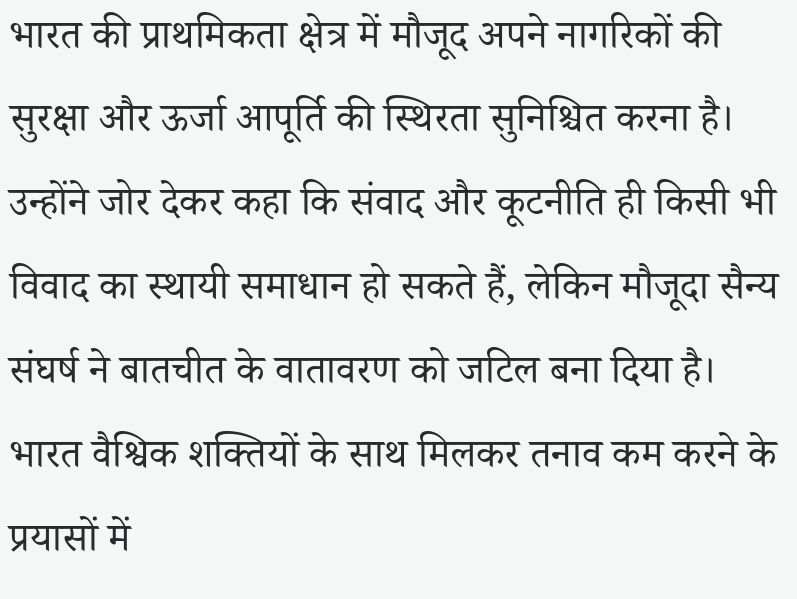भारत की प्राथमिकता क्षेत्र में मौजूद अपने नागरिकों की सुरक्षा और ऊर्जा आपूर्ति की स्थिरता सुनिश्चित करना है। उन्होंने जोर देकर कहा कि संवाद और कूटनीति ही किसी भी विवाद का स्थायी समाधान हो सकते हैं, लेकिन मौजूदा सैन्य संघर्ष ने बातचीत के वातावरण को जटिल बना दिया है। भारत वैश्विक शक्तियों के साथ मिलकर तनाव कम करने के प्रयासों में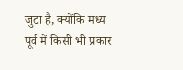जुटा है, क्योंकि मध्य पूर्व में किसी भी प्रकार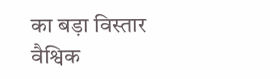का बड़ा विस्तार वैश्विक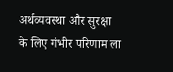अर्थव्यवस्था और सुरक्षा के लिए गंभीर परिणाम ला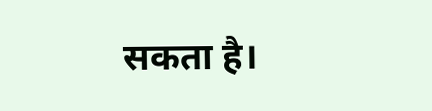सकता है।